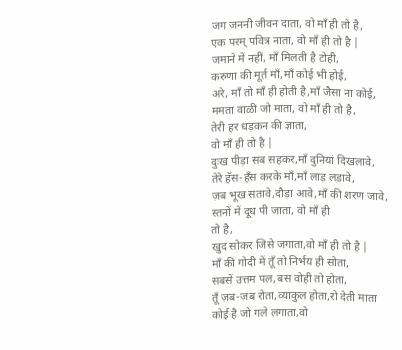जग जननी जीवन दाता, वो माँ ही तो है,
एक परम् पवित्र नाता, वो माँ ही तो है |
जमाने में नहीं, माँ मिलती है टोही,
करुणा की मूर्त माँ,माँ कोई भी होई,
अरे, माँ तो माँ ही होती है,माँ जैसा ना कोई,
ममता वाळी जो माता, वो माँ ही तो है,
तेरी हर धड़कन की ज्ञाता,
वो माँ ही तो है |
दुःख पीड़ा सब सहकर,माँ दुनियां दिखलावे,
तेरे हॅस-हँस करके माँ,माँ लाड़ लडावे,
ज़ब भूख सतावे,दौड़ा आवे,माँ की शरण जावे,
स्तनों में दूध पी जाता, वो माँ ही
तो है,
खुद सोकर जिसे जगाता,वो माँ ही तो है |
माँ की गोदी में तूँ तो निर्भय ही सोता,
सबसें उत्तम पल,बस वोही तो होता,
तूँ ज़ब-ज़ब रोता,व्याकुल होता,रो देती माता
कोई है जो गले लगाता,वो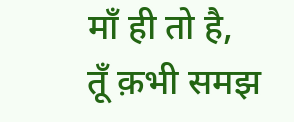माँ ही तो है,
तूँ क़भी समझ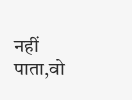नहीं पाता,वो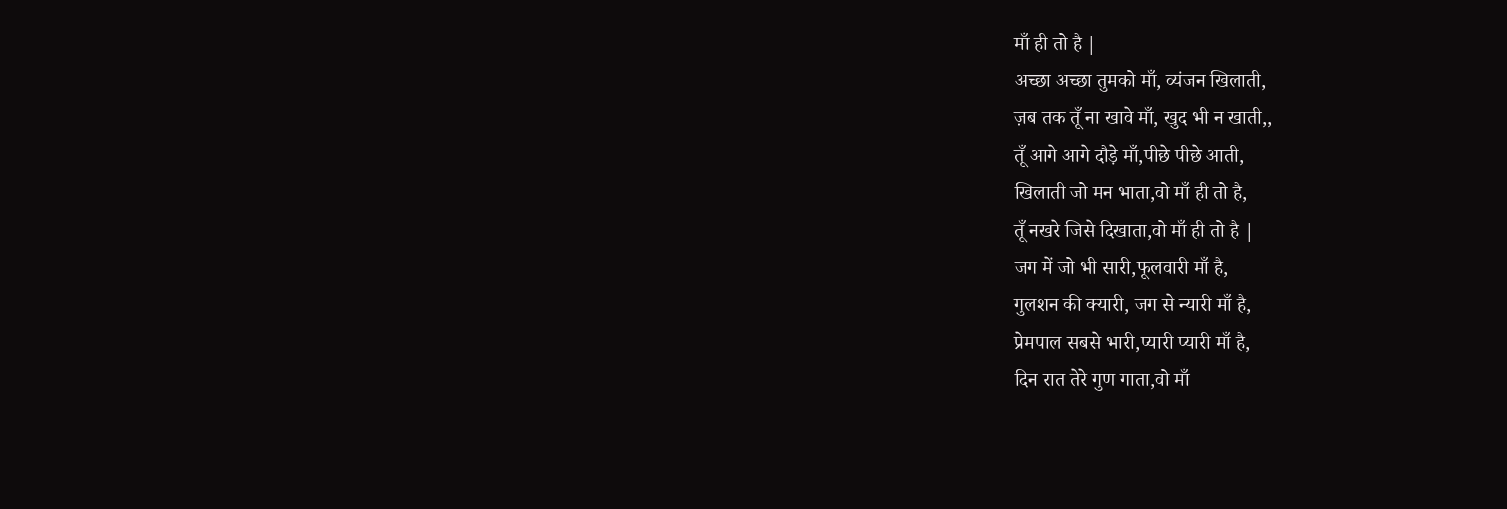माँ ही तो है |
अच्छा अच्छा तुमको माँ, व्यंजन खिलाती,
ज़ब तक तूँ ना खावे माँ, खुद भी न खाती,,
तूँ आगे आगे दौड़े माँ,पीछे पीछे आती,
खिलाती जो मन भाता,वो माँ ही तो है,
तूँ नखरे जिसे दिखाता,वो माँ ही तो है |
जग में जो भी सारी,फूलवारी माँ है,
गुलशन की क्यारी, जग से न्यारी माँ है,
प्रेमपाल सबसे भारी,प्यारी प्यारी माँ है,
दिन रात तेरे गुण गाता,वो माँ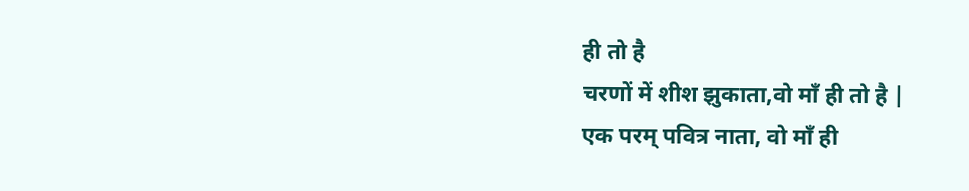ही तो है
चरणों में शीश झुकाता,वो माँ ही तो है |
एक परम् पवित्र नाता, वो माँ ही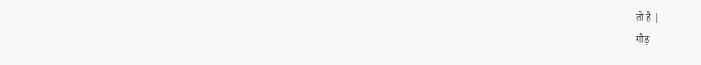तो है |
गौड़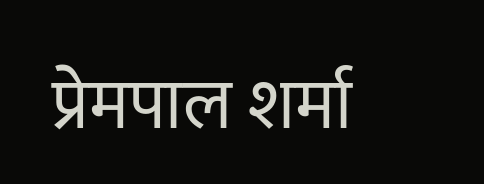प्रेमपाल शर्मा